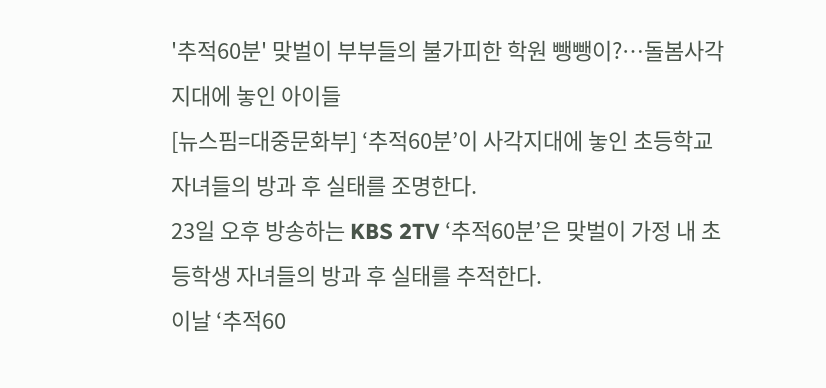'추적60분' 맞벌이 부부들의 불가피한 학원 뺑뺑이?…돌봄사각지대에 놓인 아이들
[뉴스핌=대중문화부] ‘추적60분’이 사각지대에 놓인 초등학교 자녀들의 방과 후 실태를 조명한다.
23일 오후 방송하는 KBS 2TV ‘추적60분’은 맞벌이 가정 내 초등학생 자녀들의 방과 후 실태를 추적한다.
이날 ‘추적60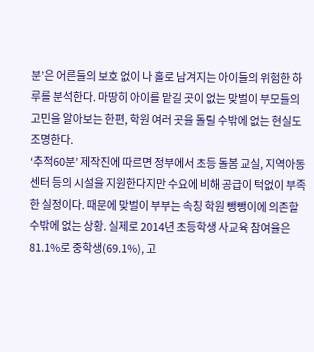분’은 어른들의 보호 없이 나 홀로 남겨지는 아이들의 위험한 하루를 분석한다. 마땅히 아이를 맡길 곳이 없는 맞벌이 부모들의 고민을 알아보는 한편, 학원 여러 곳을 돌릴 수밖에 없는 현실도 조명한다.
‘추적60분’ 제작진에 따르면 정부에서 초등 돌봄 교실, 지역아동센터 등의 시설을 지원한다지만 수요에 비해 공급이 턱없이 부족한 실정이다. 때문에 맞벌이 부부는 속칭 학원 뺑뺑이에 의존할 수밖에 없는 상황. 실제로 2014년 초등학생 사교육 참여율은 81.1%로 중학생(69.1%), 고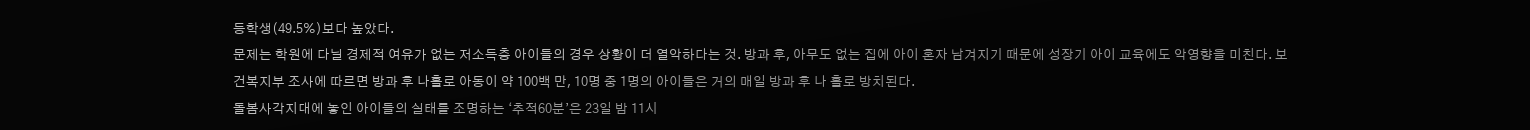등학생(49.5%)보다 높았다.
문제는 학원에 다닐 경제적 여유가 없는 저소득층 아이들의 경우 상황이 더 열악하다는 것. 방과 후, 아무도 없는 집에 아이 혼자 남겨지기 때문에 성장기 아이 교육에도 악영향을 미친다. 보건복지부 조사에 따르면 방과 후 나홀로 아동이 약 100백 만, 10명 중 1명의 아이들은 거의 매일 방과 후 나 홀로 방치된다.
돌봄사각지대에 놓인 아이들의 실태를 조명하는 ‘추적60분’은 23일 밤 11시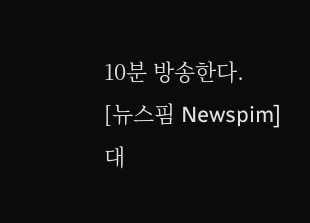10분 방송한다.
[뉴스핌 Newspim] 대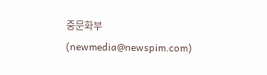중문화부 (newmedia@newspim.com)